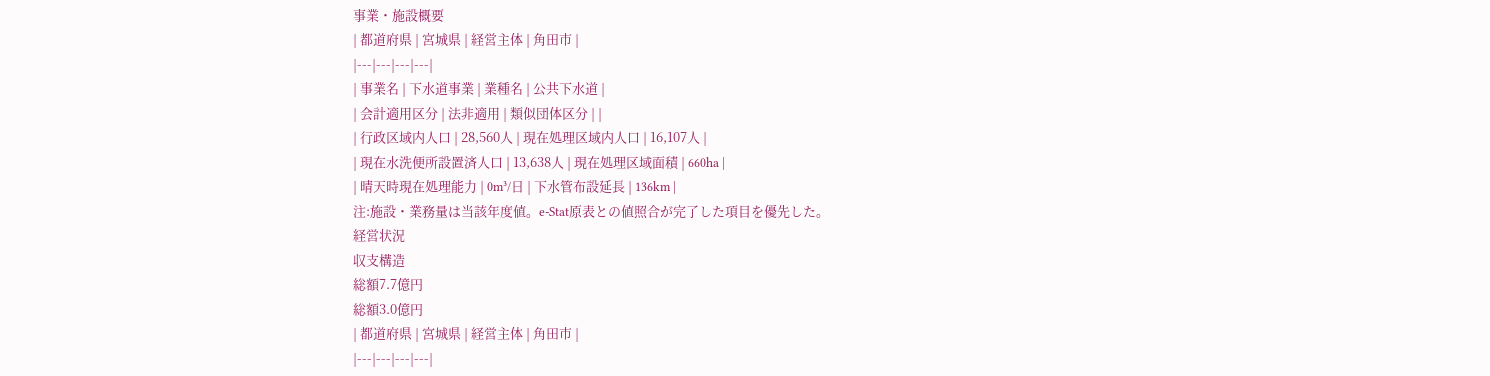事業・施設概要
| 都道府県 | 宮城県 | 経営主体 | 角田市 |
|---|---|---|---|
| 事業名 | 下水道事業 | 業種名 | 公共下水道 |
| 会計適用区分 | 法非適用 | 類似団体区分 | |
| 行政区域内人口 | 28,560人 | 現在処理区域内人口 | 16,107人 |
| 現在水洗便所設置済人口 | 13,638人 | 現在処理区域面積 | 660ha |
| 晴天時現在処理能力 | 0m³/日 | 下水管布設延長 | 136km |
注:施設・業務量は当該年度値。e-Stat原表との値照合が完了した項目を優先した。
経営状況
収支構造
総額7.7億円
総額3.0億円
| 都道府県 | 宮城県 | 経営主体 | 角田市 |
|---|---|---|---|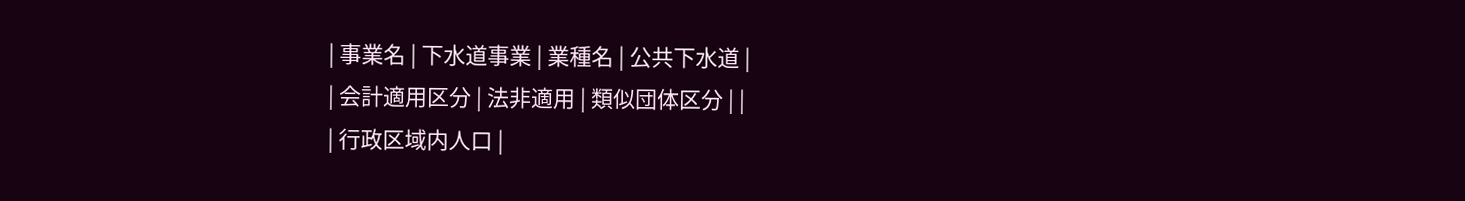| 事業名 | 下水道事業 | 業種名 | 公共下水道 |
| 会計適用区分 | 法非適用 | 類似団体区分 | |
| 行政区域内人口 |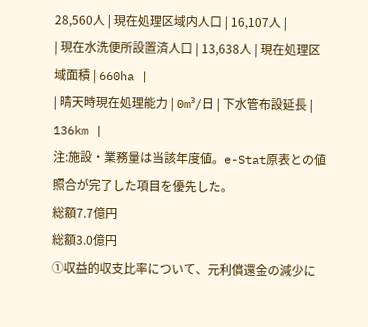28,560人 | 現在処理区域内人口 | 16,107人 |
| 現在水洗便所設置済人口 | 13,638人 | 現在処理区域面積 | 660ha |
| 晴天時現在処理能力 | 0m³/日 | 下水管布設延長 | 136km |
注:施設・業務量は当該年度値。e-Stat原表との値照合が完了した項目を優先した。
総額7.7億円
総額3.0億円
①収益的収支比率について、元利償還金の減少に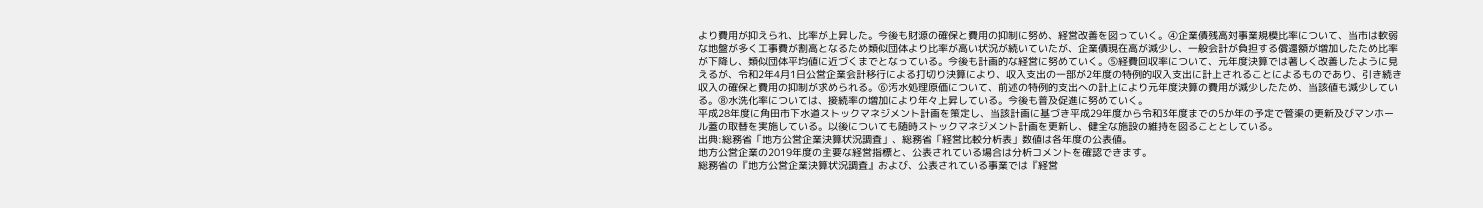より費用が抑えられ、比率が上昇した。今後も財源の確保と費用の抑制に努め、経営改善を図っていく。④企業債残高対事業規模比率について、当市は軟弱な地盤が多く工事費が割高となるため類似団体より比率が高い状況が続いていたが、企業債現在高が減少し、一般会計が負担する償還額が増加したため比率が下降し、類似団体平均値に近づくまでとなっている。今後も計画的な経営に努めていく。⑤経費回収率について、元年度決算では著しく改善したように見えるが、令和2年4月1日公営企業会計移行による打切り決算により、収入支出の一部が2年度の特例的収入支出に計上されることによるものであり、引き続き収入の確保と費用の抑制が求められる。⑥汚水処理原価について、前述の特例的支出への計上により元年度決算の費用が減少したため、当該値も減少している。⑧水洗化率については、接続率の増加により年々上昇している。今後も普及促進に努めていく。
平成28年度に角田市下水道ストックマネジメント計画を策定し、当該計画に基づき平成29年度から令和3年度までの5か年の予定で管渠の更新及びマンホール蓋の取替を実施している。以後についても随時ストックマネジメント計画を更新し、健全な施設の維持を図ることとしている。
出典:総務省「地方公営企業決算状況調査」、総務省「経営比較分析表」数値は各年度の公表値。
地方公営企業の2019年度の主要な経営指標と、公表されている場合は分析コメントを確認できます。
総務省の『地方公営企業決算状況調査』および、公表されている事業では『経営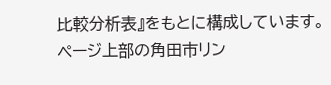比較分析表』をもとに構成しています。
ページ上部の角田市リン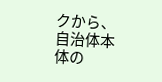クから、自治体本体の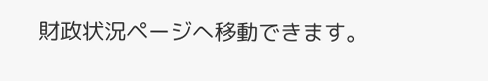財政状況ページへ移動できます。